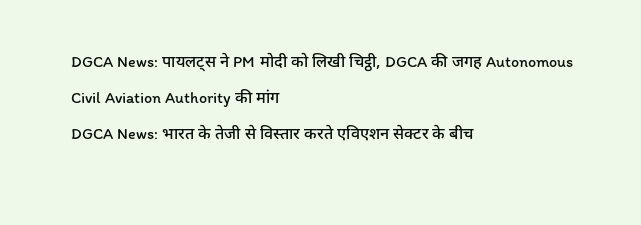DGCA News: पायलट्स ने PM मोदी को लिखी चिट्ठी, DGCA की जगह Autonomous Civil Aviation Authority की मांग
DGCA News: भारत के तेजी से विस्तार करते एविएशन सेक्टर के बीच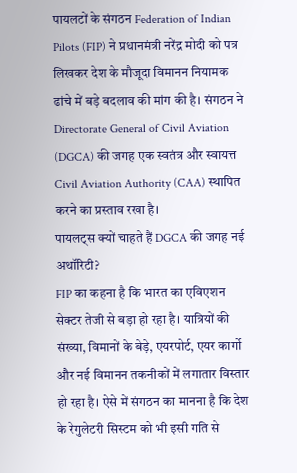पायलटों के संगठन Federation of Indian Pilots (FIP) ने प्रधानमंत्री नरेंद्र मोदी को पत्र लिखकर देश के मौजूदा विमानन नियामक ढांचे में बड़े बदलाव की मांग की है। संगठन ने Directorate General of Civil Aviation (DGCA) की जगह एक स्वतंत्र और स्वायत्त Civil Aviation Authority (CAA) स्थापित करने का प्रस्ताव रखा है।
पायलट्स क्यों चाहते हैं DGCA की जगह नई अथॉरिटी?
FIP का कहना है कि भारत का एविएशन सेक्टर तेजी से बड़ा हो रहा है। यात्रियों की संख्या, विमानों के बेड़े, एयरपोर्ट, एयर कार्गो और नई विमानन तकनीकों में लगातार विस्तार हो रहा है। ऐसे में संगठन का मानना है कि देश के रेगुलेटरी सिस्टम को भी इसी गति से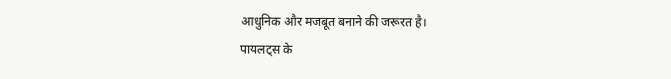आधुनिक और मजबूत बनाने की जरूरत है।
पायलट्स के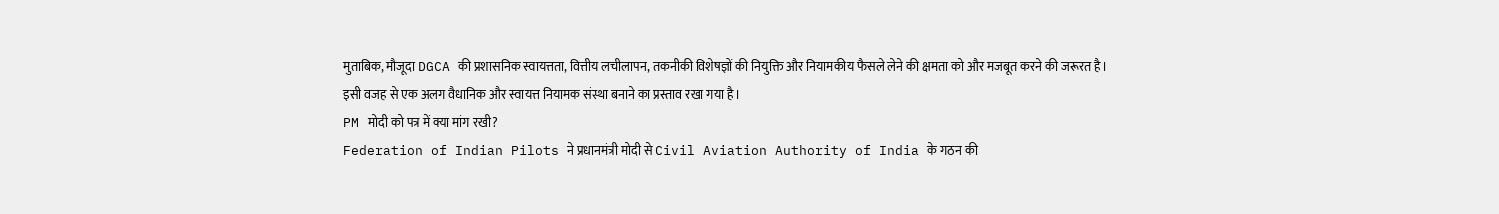मुताबिक, मौजूदा DGCA की प्रशासनिक स्वायत्तता, वित्तीय लचीलापन, तकनीकी विशेषज्ञों की नियुक्ति और नियामकीय फैसले लेने की क्षमता को और मजबूत करने की जरूरत है। इसी वजह से एक अलग वैधानिक और स्वायत्त नियामक संस्था बनाने का प्रस्ताव रखा गया है।
PM मोदी को पत्र में क्या मांग रखी?
Federation of Indian Pilots ने प्रधानमंत्री मोदी से Civil Aviation Authority of India के गठन की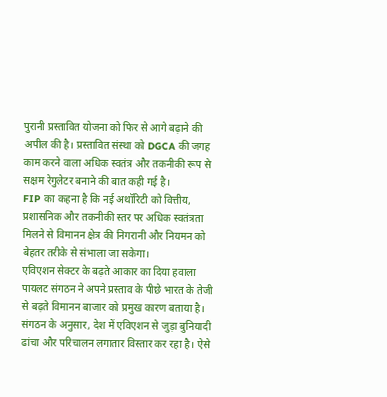पुरानी प्रस्तावित योजना को फिर से आगे बढ़ाने की अपील की है। प्रस्तावित संस्था को DGCA की जगह काम करने वाला अधिक स्वतंत्र और तकनीकी रूप से सक्षम रेगुलेटर बनाने की बात कही गई है।
FIP का कहना है कि नई अथॉरिटी को वित्तीय, प्रशासनिक और तकनीकी स्तर पर अधिक स्वतंत्रता मिलने से विमानन क्षेत्र की निगरानी और नियमन को बेहतर तरीके से संभाला जा सकेगा।
एविएशन सेक्टर के बढ़ते आकार का दिया हवाला
पायलट संगठन ने अपने प्रस्ताव के पीछे भारत के तेजी से बढ़ते विमानन बाजार को प्रमुख कारण बताया है। संगठन के अनुसार, देश में एविएशन से जुड़ा बुनियादी ढांचा और परिचालन लगातार विस्तार कर रहा है। ऐसे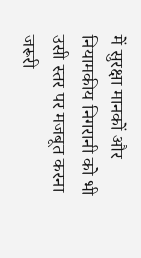में सुरक्षा मानकों और नियामकीय निगरानी को भी उसी स्तर पर मजबूत करना जरूरी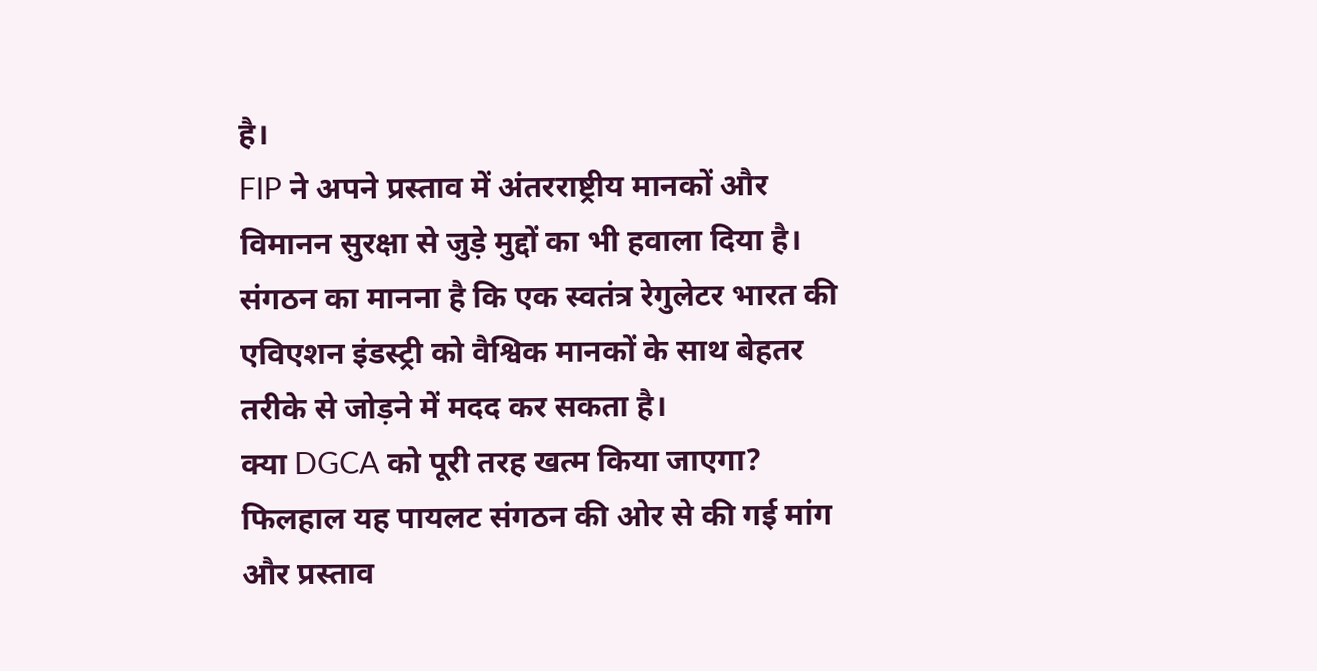है।
FIP ने अपने प्रस्ताव में अंतरराष्ट्रीय मानकों और विमानन सुरक्षा से जुड़े मुद्दों का भी हवाला दिया है। संगठन का मानना है कि एक स्वतंत्र रेगुलेटर भारत की एविएशन इंडस्ट्री को वैश्विक मानकों के साथ बेहतर तरीके से जोड़ने में मदद कर सकता है।
क्या DGCA को पूरी तरह खत्म किया जाएगा?
फिलहाल यह पायलट संगठन की ओर से की गई मांग और प्रस्ताव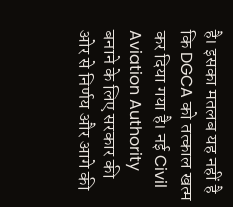है। इसका मतलब यह नहीं है कि DGCA को तत्काल खत्म कर दिया गया है। नई Civil Aviation Authority बनाने के लिए सरकार की ओर से निर्णय और आगे की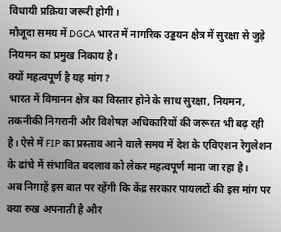विधायी प्रक्रिया जरूरी होगी।
मौजूदा समय में DGCA भारत में नागरिक उड्डयन क्षेत्र में सुरक्षा से जुड़े नियमन का प्रमुख निकाय है।
क्यों महत्वपूर्ण है यह मांग?
भारत में विमानन क्षेत्र का विस्तार होने के साथ सुरक्षा, नियमन, तकनीकी निगरानी और विशेषज्ञ अधिकारियों की जरूरत भी बढ़ रही है। ऐसे में FIP का प्रस्ताव आने वाले समय में देश के एविएशन रेगुलेशन के ढांचे में संभावित बदलाव को लेकर महत्वपूर्ण माना जा रहा है।
अब निगाहें इस बात पर रहेंगी कि केंद्र सरकार पायलटों की इस मांग पर क्या रुख अपनाती है और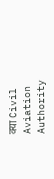क्या Civil Aviation Authority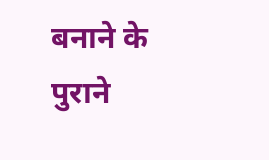बनाने के पुराने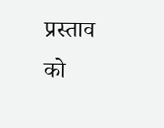प्रस्ताव को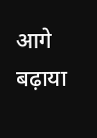आगे बढ़ाया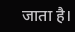जाता है।